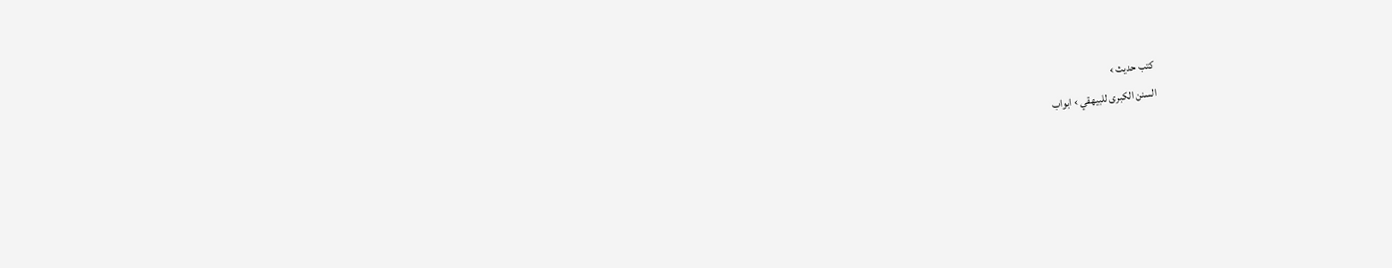کتب حدیث ›
السنن الكبرى للبيهقي › ابواب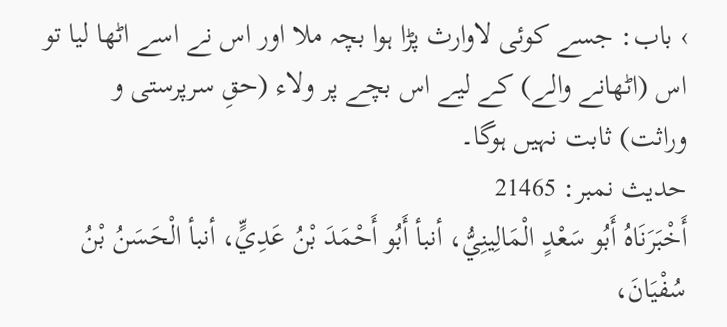› باب: جسے کوئی لاوارث پڑا ہوا بچہ ملا اور اس نے اسے اٹھا لیا تو اس (اٹھانے والے) کے لیے اس بچے پر ولاء (حقِ سرپرستی و وراثت) ثابت نہیں ہوگا۔
حدیث نمبر: 21465
أَخْبَرَنَاهُ أَبُو سَعْدٍ الْمَالِينِيُّ، أنبأ أَبُو أَحْمَدَ بْنُ عَدِيٍّ، أنبأ الْحَسَنُ بْنُ سُفْيَانَ،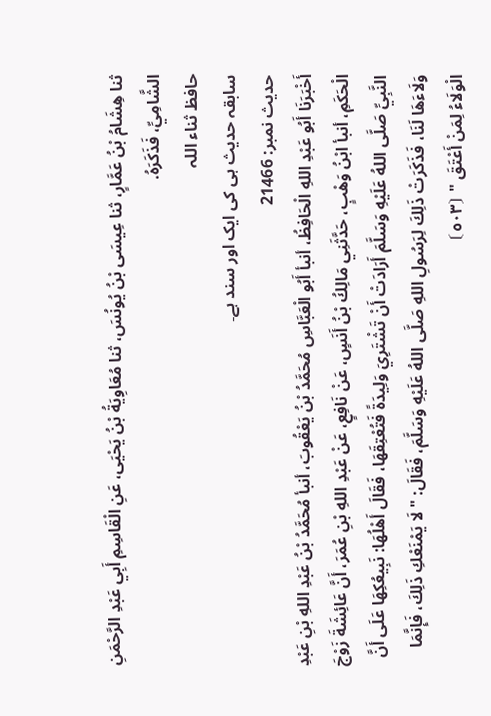ثنا هِشَامُ بْنُ عَمَّارٍ، ثنا عِيسَى بْنُ يُونُسَ، ثنا مُعَاوِيَةُ بْنُ يَحْيَى، عَنِ الْقَاسِمِ أَبِي عَبْدِ الرَّحْمَنِ الشَّامِيِّ، فَذَكَرَهُ.
حافظ ثناء اللہ
سابقہ حدیث ہی کی ایک اور سند ہے۔
حدیث نمبر: 21466
أَخْبَرَنَا أَبُو عَبْدِ اللهِ الْحَافِظُ، أنبأ أَبُو الْعَبَّاسِ مُحَمَّدُ بْنُ يَعْقُوبَ، أنبأ مُحَمَّدُ بْنُ عَبْدِ اللهِ بْنِ عَبْدِ الْحَكَمِ، أنبأ ابْنُ وَهْبٍ، حَدَّثَنِي مَالِكُ بْنُ أَنَسٍ، عَنْ نَافِعٍ، عَنْ عَبْدِ اللهِ بْنِ عُمَرَ، أَنَّ عَائِشَةَ زَوْجَ النَّبِيِّ صَلَّى اللهُ عَلَيْهِ وَسَلَّمَ أَرَادَتْ أَنْ تَشْتَرِيَ وَلِيدَةً فَتُعْتِقَهَا، فَقَالَ أَهْلُهَا: نَبِيعُكِهَا عَلَى أَنَّ وَلَاءَهَا لَنَا، فَذَكَرَتْ ذَلِكَ لِرَسُولِ اللهِ صَلَّى اللهُ عَلَيْهِ وَسَلَّمَ، فَقَالَ: " لَا يَمْنَعْكِ ذَلِكَ، فَإِنَّمَا الْوَلَاءُ لِمَنْ أَعْتَقَ " ⦗٥٠٣⦘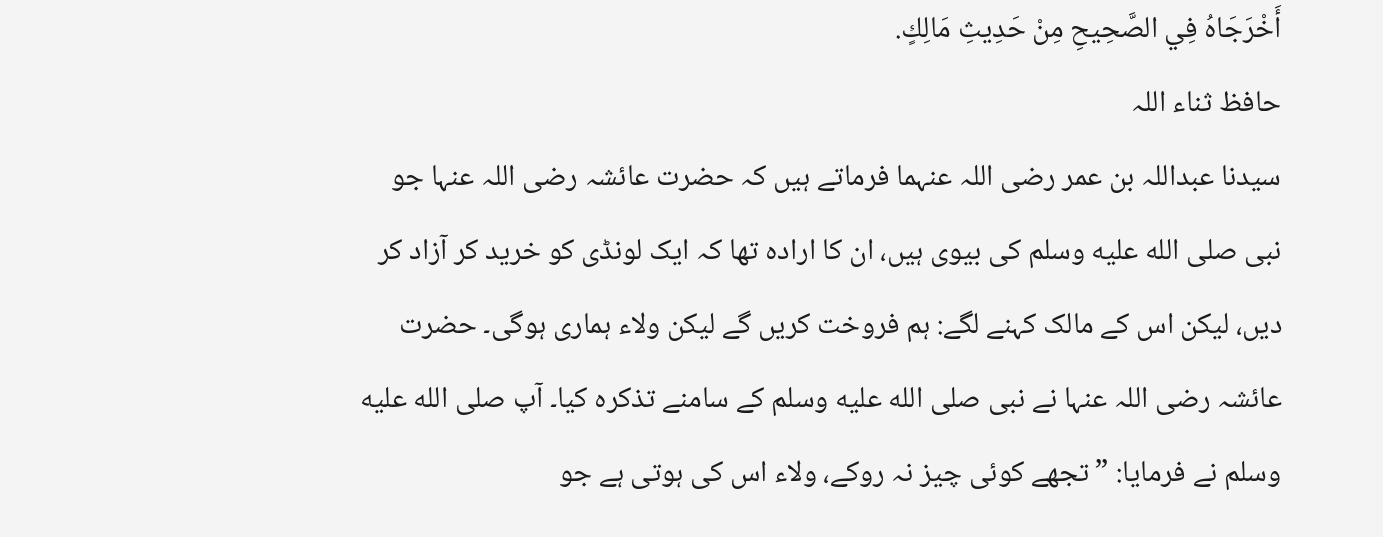أَخْرَجَاهُ فِي الصَّحِيحِ مِنْ حَدِيثِ مَالِكٍ.
حافظ ثناء اللہ
سیدنا عبداللہ بن عمر رضی اللہ عنہما فرماتے ہیں کہ حضرت عائشہ رضی اللہ عنہا جو نبی صلى الله عليه وسلم کی بیوی ہیں، ان کا ارادہ تھا کہ ایک لونڈی کو خرید کر آزاد کر دیں، لیکن اس کے مالک کہنے لگے: ہم فروخت کریں گے لیکن ولاء ہماری ہوگی۔ حضرت عائشہ رضی اللہ عنہا نے نبی صلى الله عليه وسلم کے سامنے تذکرہ کیا۔ آپ صلى الله عليه وسلم نے فرمایا: ”تجھے کوئی چیز نہ روکے، ولاء اس کی ہوتی ہے جو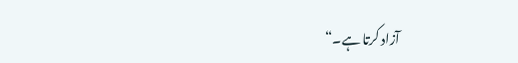آزاد کرتا ہے۔“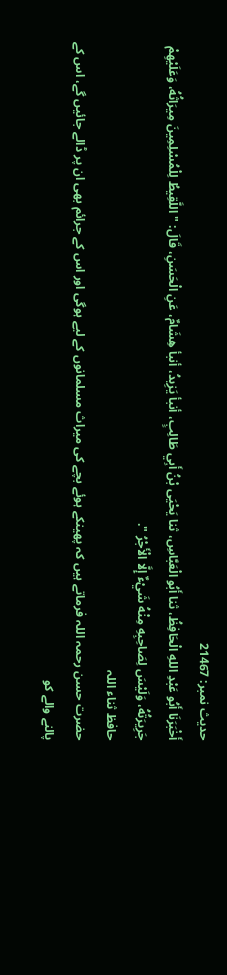حدیث نمبر: 21467
أَخْبَرَنَا أَبُو عَبْدِ اللهِ الْحَافِظُ، ثنا أَبُو الْعَبَّاسِ، ثنا يَحْيَى بْنُ أَبِي طَالِبٍ، أنبأ يَزِيدُ، أنبأ هِشَامٌ، عَنِ الْحَسَنِ، قَالَ: " اللَّقِيطُ لِلْمُسْلِمِينَ مِيرَاثُهُ، وَعَلَيْهِمْ جَرِيرَتُهُ، وَلَيْسَ لِصَاحِبِهِ مِنْهُ شَيْءٌ إِلَّا الْأَجْرُ ".
حافظ ثناء اللہ
حضرت حسن رحمہ اللہ فرماتے ہیں کہ پھینکے ہوئے بچے کی میراث مسلمانوں کے لیے ہوگی اور اس کے جرائم بھی ان پر ڈالے جائیں گے، اس کے پالنے والے کو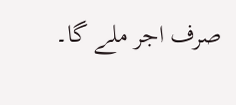صرف اجر ملے گا۔